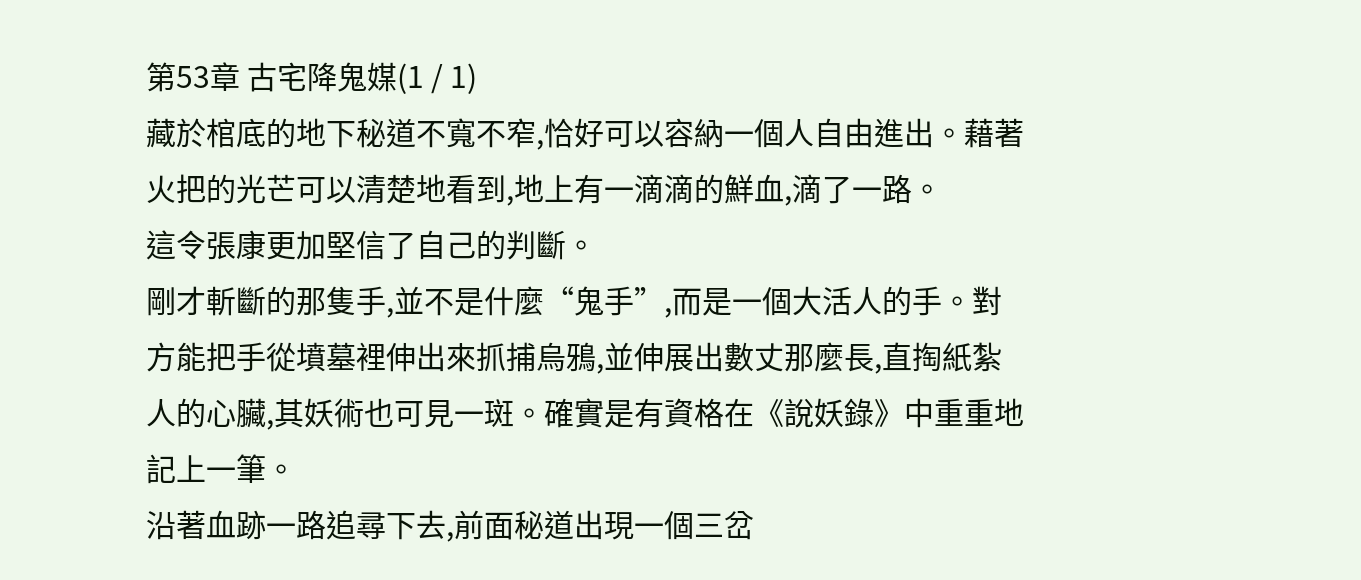第53章 古宅降鬼媒(1 / 1)
藏於棺底的地下秘道不寬不窄,恰好可以容納一個人自由進出。藉著火把的光芒可以清楚地看到,地上有一滴滴的鮮血,滴了一路。
這令張康更加堅信了自己的判斷。
剛才斬斷的那隻手,並不是什麼“鬼手”,而是一個大活人的手。對方能把手從墳墓裡伸出來抓捕烏鴉,並伸展出數丈那麼長,直掏紙紮人的心臟,其妖術也可見一斑。確實是有資格在《說妖錄》中重重地記上一筆。
沿著血跡一路追尋下去,前面秘道出現一個三岔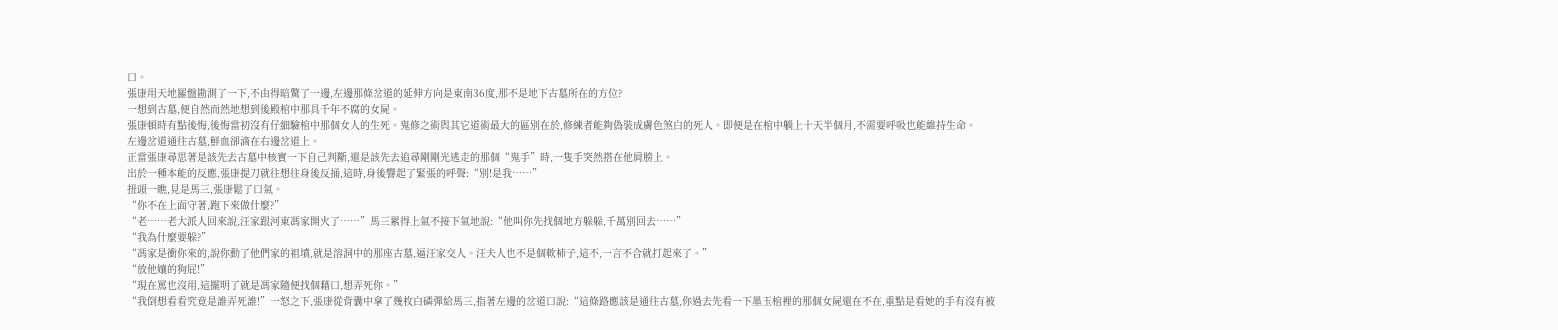口。
張康用天地羅盤勘測了一下,不由得暗驚了一邊,左邊那條岔道的延伸方向是東南36度,那不是地下古墓所在的方位?
一想到古墓,便自然而然地想到後殿棺中那具千年不腐的女屍。
張康頓時有點後悔,後悔當初沒有仔細驗棺中那個女人的生死。鬼修之術與其它道術最大的區別在於,修練者能夠偽裝成膚色煞白的死人。即便是在棺中躺上十天半個月,不需要呼吸也能維持生命。
左邊岔道通往古墓,鮮血卻滴在右邊岔道上。
正當張康尋思著是該先去古墓中核實一下自己判斷,還是該先去追尋剛剛光逃走的那個“鬼手”時,一隻手突然搭在他肩膀上。
出於一種本能的反應,張康提刀就往想往身後反捅,這時,身後響起了緊張的呼聲:“別!是我……”
扭頭一瞧,見是馬三,張康鬆了口氣。
“你不在上面守著,跑下來做什麼?”
“老……老大派人回來說,汪家跟河東馮家開火了……”馬三累得上氣不接下氣地說:“他叫你先找個地方躲躲,千萬別回去……”
“我為什麼要躲?”
“馮家是衝你來的,說你動了他們家的祖墳,就是溶洞中的那座古墓,逼汪家交人。汪夫人也不是個軟杮子,這不,一言不合就打起來了。”
“放他孃的狗屁!”
“現在罵也沒用,這擺明了就是馮家隨便找個藉口,想弄死你。”
“我倒想看看究竟是誰弄死誰!”一怒之下,張康從背囊中拿了幾枚白磷彈給馬三,指著左邊的岔道口說:“這條路應該是通往古墓,你過去先看一下墨玉棺裡的那個女屍還在不在,重點是看她的手有沒有被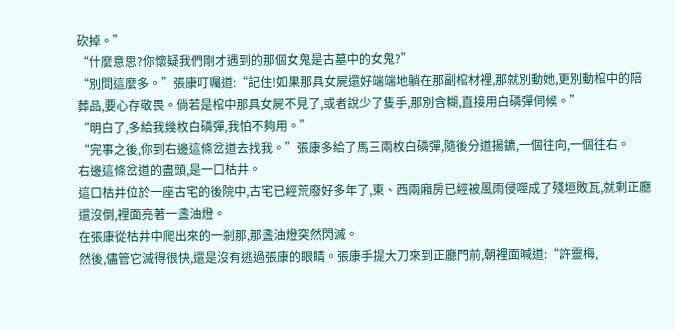砍掉。”
“什麼意思?你懷疑我們剛才遇到的那個女鬼是古墓中的女鬼?”
“別問這麼多。”張康叮囑道:“記住!如果那具女屍還好端端地躺在那副棺材裡,那就別動她,更別動棺中的陪葬品,要心存敬畏。倘若是棺中那具女屍不見了,或者說少了隻手,那別含糊,直接用白磷彈伺候。”
“明白了,多給我幾枚白磷彈,我怕不夠用。”
“完事之後,你到右邊這條岔道去找我。”張康多給了馬三兩枚白磷彈,隨後分道揚鑣,一個往向,一個往右。
右邊這條岔道的盡頭,是一口枯井。
這口枯井位於一座古宅的後院中,古宅已經荒廢好多年了,東、西兩廂房已經被風雨侵噬成了殘垣敗瓦,就剩正廳還沒倒,裡面亮著一盞油燈。
在張康從枯井中爬出來的一剎那,那盞油燈突然閃滅。
然後,儘管它滅得很快,還是沒有逃過張康的眼睛。張康手提大刀來到正廳門前,朝裡面喊道:“許靈梅,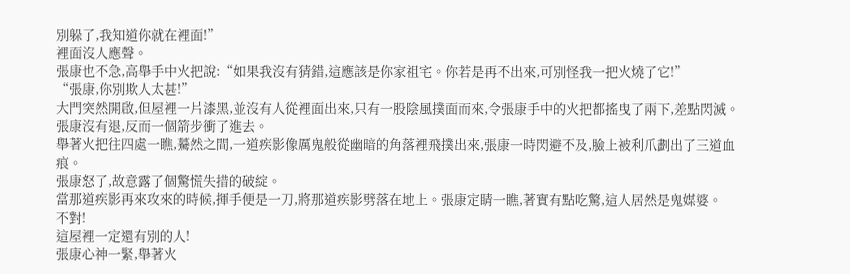別躲了,我知道你就在裡面!”
裡面沒人應聲。
張康也不急,高舉手中火把說:“如果我沒有猜錯,這應該是你家祖宅。你若是再不出來,可別怪我一把火燒了它!”
“張康,你別欺人太甚!”
大門突然開啟,但屋裡一片漆黑,並沒有人從裡面出來,只有一股陰風撲面而來,令張康手中的火把都搖曳了兩下,差點閃滅。
張康沒有退,反而一個箭步衝了進去。
舉著火把往四處一瞧,驀然之間,一道疾影像厲鬼般從幽暗的角落裡飛撲出來,張康一時閃避不及,臉上被利爪劃出了三道血痕。
張康怒了,故意露了個驚慌失措的破綻。
當那道疾影再來攻來的時候,揮手便是一刀,將那道疾影劈落在地上。張康定睛一瞧,著實有點吃驚,這人居然是鬼媒婆。
不對!
這屋裡一定還有別的人!
張康心神一緊,舉著火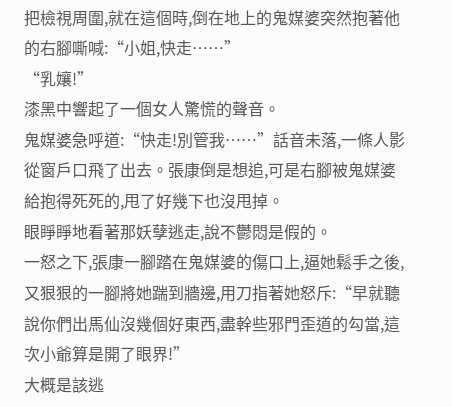把檢視周圍,就在這個時,倒在地上的鬼媒婆突然抱著他的右腳嘶喊:“小姐,快走……”
“乳孃!”
漆黑中響起了一個女人驚慌的聲音。
鬼媒婆急呼道:“快走!別管我……”話音未落,一條人影從窗戶口飛了出去。張康倒是想追,可是右腳被鬼媒婆給抱得死死的,甩了好幾下也沒甩掉。
眼睜睜地看著那妖孽逃走,說不鬱悶是假的。
一怒之下,張康一腳踏在鬼媒婆的傷口上,逼她鬆手之後,又狠狠的一腳將她踹到牆邊,用刀指著她怒斥:“早就聽說你們出馬仙沒幾個好東西,盡幹些邪門歪道的勾當,這次小爺算是開了眼界!”
大概是該逃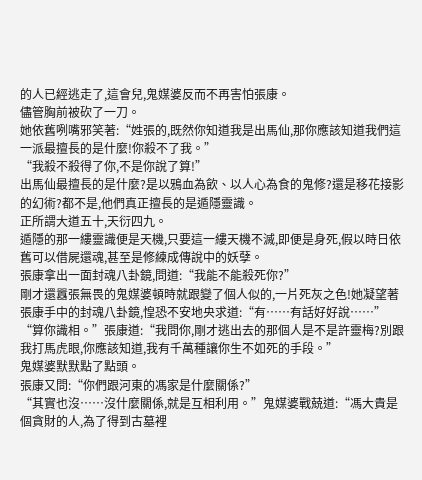的人已經逃走了,這會兒,鬼媒婆反而不再害怕張康。
儘管胸前被砍了一刀。
她依舊咧嘴邪笑著:“姓張的,既然你知道我是出馬仙,那你應該知道我們這一派最擅長的是什麼!你殺不了我。”
“我殺不殺得了你,不是你說了算!”
出馬仙最擅長的是什麼?是以鴉血為飲、以人心為食的鬼修?還是移花接影的幻術?都不是,他們真正擅長的是遁隱靈識。
正所謂大道五十,天衍四九。
遁隱的那一縷靈識便是天機,只要這一縷天機不滅,即便是身死,假以時日依舊可以借屍還魂,甚至是修練成傳說中的妖孽。
張康拿出一面封魂八卦鏡,問道:“我能不能殺死你?”
剛才還囂張無畏的鬼媒婆頓時就跟變了個人似的,一片死灰之色!她凝望著張康手中的封魂八卦鏡,惶恐不安地央求道:“有……有話好好說……”
“算你識相。”張康道:“我問你,剛才逃出去的那個人是不是許靈梅?別跟我打馬虎眼,你應該知道,我有千萬種讓你生不如死的手段。”
鬼媒婆默默點了點頭。
張康又問:“你們跟河東的馮家是什麼關係?”
“其實也沒……沒什麼關係,就是互相利用。”鬼媒婆戰兢道:“馮大貴是個貪財的人,為了得到古墓裡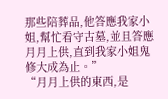那些陪葬品,他答應我家小姐,幫忙看守古墓,並且答應月月上供,直到我家小姐鬼修大成為止。”
“月月上供的東西,是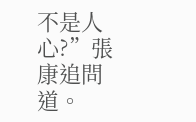不是人心?”張康追問道。